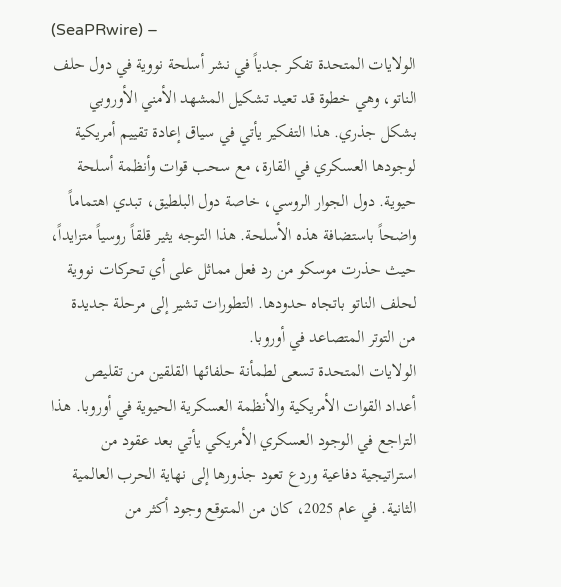(SeaPRwire) –
الولايات المتحدة تفكر جدياً في نشر أسلحة نووية في دول حلف الناتو، وهي خطوة قد تعيد تشكيل المشهد الأمني الأوروبي بشكل جذري. هذا التفكير يأتي في سياق إعادة تقييم أمريكية لوجودها العسكري في القارة، مع سحب قوات وأنظمة أسلحة حيوية. دول الجوار الروسي، خاصة دول البلطيق، تبدي اهتماماً واضحاً باستضافة هذه الأسلحة. هذا التوجه يثير قلقاً روسياً متزايداً، حيث حذرت موسكو من رد فعل مماثل على أي تحركات نووية لحلف الناتو باتجاه حدودها. التطورات تشير إلى مرحلة جديدة من التوتر المتصاعد في أوروبا.
الولايات المتحدة تسعى لطمأنة حلفائها القلقين من تقليص أعداد القوات الأمريكية والأنظمة العسكرية الحيوية في أوروبا. هذا التراجع في الوجود العسكري الأمريكي يأتي بعد عقود من استراتيجية دفاعية وردع تعود جذورها إلى نهاية الحرب العالمية الثانية. في عام 2025، كان من المتوقع وجود أكثر من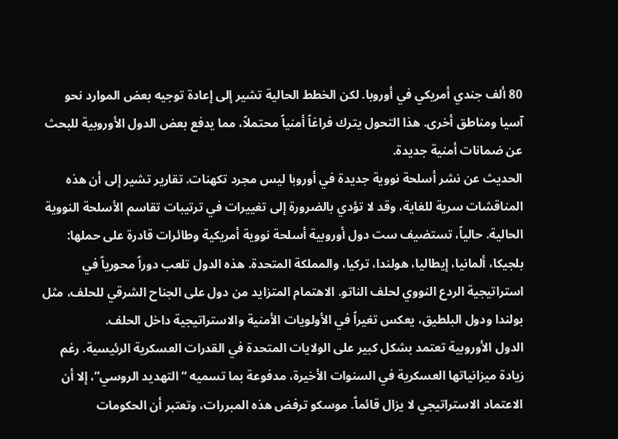80 ألف جندي أمريكي في أوروبا. لكن الخطط الحالية تشير إلى إعادة توجيه بعض الموارد نحو آسيا ومناطق أخرى. هذا التحول يترك فراغاً أمنياً محتملاً، مما يدفع بعض الدول الأوروبية للبحث عن ضمانات أمنية جديدة.
الحديث عن نشر أسلحة نووية جديدة في أوروبا ليس مجرد تكهنات. تقارير تشير إلى أن هذه المناقشات سرية للغاية، وقد لا تؤدي بالضرورة إلى تغييرات في ترتيبات تقاسم الأسلحة النووية الحالية. حالياً، تستضيف ست دول أوروبية أسلحة نووية أمريكية وطائرات قادرة على حملها: بلجيكا، ألمانيا، إيطاليا، هولندا، تركيا، والمملكة المتحدة. هذه الدول تلعب دوراً محورياً في استراتيجية الردع النووي لحلف الناتو. الاهتمام المتزايد من دول على الجناح الشرقي للحلف، مثل بولندا ودول البلطيق، يعكس تغيراً في الأولويات الأمنية والاستراتيجية داخل الحلف.
الدول الأوروبية تعتمد بشكل كبير على الولايات المتحدة في القدرات العسكرية الرئيسية. رغم زيادة ميزانياتها العسكرية في السنوات الأخيرة، مدفوعة بما تسميه “التهديد الروسي”، إلا أن الاعتماد الاستراتيجي لا يزال قائماً. موسكو ترفض هذه المبررات، وتعتبر أن الحكومات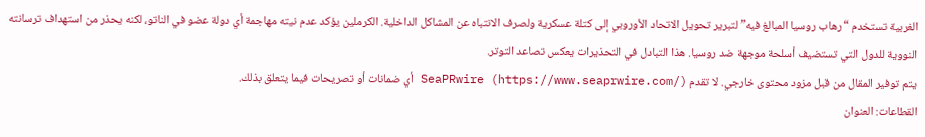الغربية تستخدم “رهاب روسيا المبالغ فيه” لتبرير تحويل الاتحاد الأوروبي إلى كتلة عسكرية ولصرف الانتباه عن المشاكل الداخلية. الكرملين يؤكد عدم نيته مهاجمة أي دولة عضو في الناتو، لكنه يحذر من استهداف ترسانته النووية للدول التي تستضيف أسلحة موجهة ضد روسيا. هذا التبادل في التحذيرات يعكس تصاعد التوتر.
يتم توفير المقال من قبل مزود محتوى خارجي. لا تقدم SeaPRwire (https://www.seaprwire.com/) أي ضمانات أو تصريحات فيما يتعلق بذلك.
القطاعات: العنوان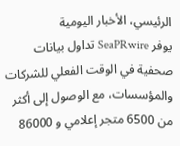الرئيسي، الأخبار اليومية
يوفر SeaPRwire تداول بيانات صحفية في الوقت الفعلي للشركات والمؤسسات، مع الوصول إلى أكثر من 6500 متجر إعلامي و 86000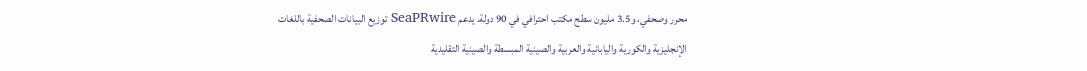محرر وصحفي، و3.5 مليون سطح مكتب احترافي في 90 دولة. يدعم SeaPRwire توزيع البيانات الصحفية باللغات الإنجليزية والكورية واليابانية والعربية والصينية المبسطة والصينية التقليدية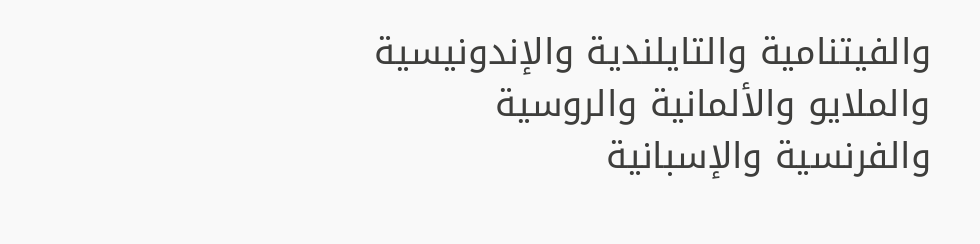والفيتنامية والتايلندية والإندونيسية والملايو والألمانية والروسية والفرنسية والإسبانية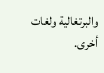والبرتغالية ولغات أخرى.